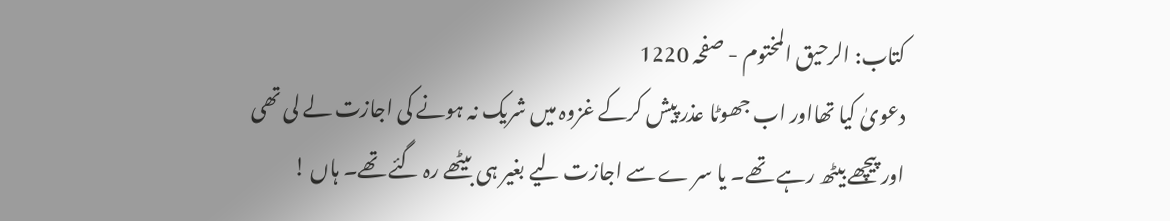کتاب: الرحیق المختوم - صفحہ 1220
دعویٰ کیا تھااور اب جھوٹا عذر پیش کرکے غزوہ میں شریک نہ ہونے کی اجازت لے لی تھی اور پیچھے بیٹھ رہے تھے۔ یا سر ے سے اجازت لیے بغیر ہی بیٹھے رہ گئے تھے۔ ہاں !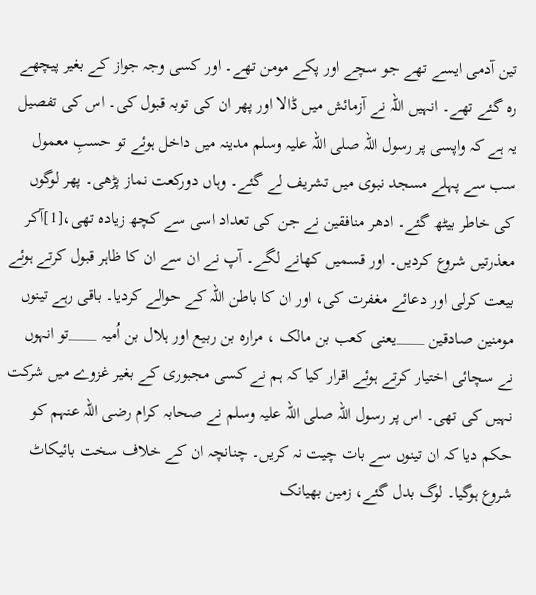تین آدمی ایسے تھے جو سچے اور پکے مومن تھے۔ اور کسی وجہ جواز کے بغیر پیچھے رہ گئے تھے۔ انہیں اللہ نے آزمائش میں ڈالا اور پھر ان کی توبہ قبول کی۔ اس کی تفصیل یہ ہے کہ واپسی پر رسول اللہ صلی اللہ علیہ وسلم مدینہ میں داخل ہوئے تو حسبِ معمول سب سے پہلے مسجد نبوی میں تشریف لے گئے۔ وہاں دورکعت نماز پڑھی۔ پھر لوگوں کی خاطر بیٹھ گئے۔ ادھر منافقین نے جن کی تعداد اسی سے کچھ زیادہ تھی،[1]آکر معذرتیں شروع کردیں۔ اور قسمیں کھانے لگے۔ آپ نے ان سے ان کا ظاہر قبول کرتے ہوئے بیعت کرلی اور دعائے مغفرت کی، اور ان کا باطن اللہ کے حوالے کردیا۔ باقی رہے تینوں مومنین صادقین ____یعنی کعب بن مالک ، مرارہ بن ربیع اور ہلال بن اُمیہ ____تو انہوں نے سچائی اختیار کرتے ہوئے اقرار کیا کہ ہم نے کسی مجبوری کے بغیر غزوے میں شرکت نہیں کی تھی۔ اس پر رسول اللہ صلی اللہ علیہ وسلم نے صحابہ کرام رضی اللہ عنہم کو حکم دیا کہ ان تینوں سے بات چیت نہ کریں۔ چنانچہ ان کے خلاف سخت بائیکاٹ شروع ہوگیا۔ لوگ بدل گئے، زمین بھیانک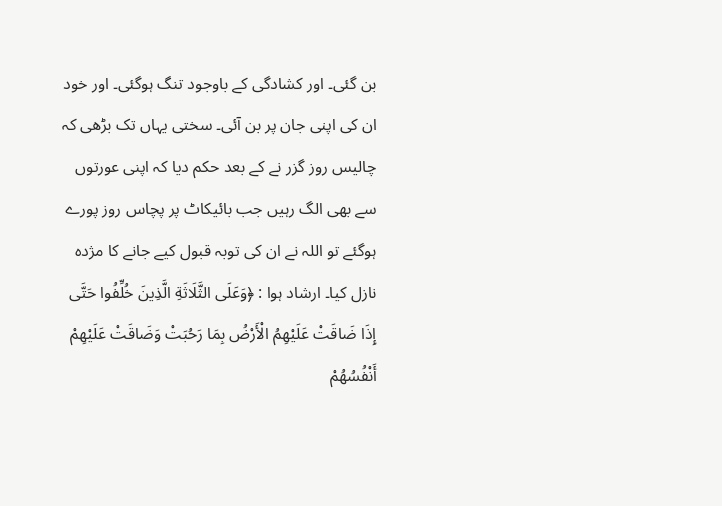بن گئی۔ اور کشادگی کے باوجود تنگ ہوگئی۔ اور خود ان کی اپنی جان پر بن آئی۔ سختی یہاں تک بڑھی کہ چالیس روز گزر نے کے بعد حکم دیا کہ اپنی عورتوں سے بھی الگ رہیں جب بائیکاٹ پر پچاس روز پورے ہوگئے تو اللہ نے ان کی توبہ قبول کیے جانے کا مژدہ نازل کیا۔ ارشاد ہوا : ﴿وَعَلَى الثَّلَاثَةِ الَّذِينَ خُلِّفُوا حَتَّى إِذَا ضَاقَتْ عَلَيْهِمُ الْأَرْضُ بِمَا رَحُبَتْ وَضَاقَتْ عَلَيْهِمْ أَنْفُسُهُمْ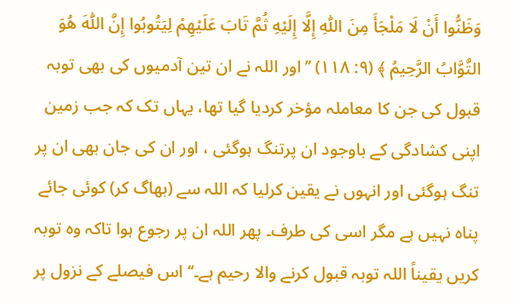وَظَنُّوا أَنْ لَا مَلْجَأَ مِنَ اللّٰهِ إِلَّا إِلَيْهِ ثُمَّ تَابَ عَلَيْهِمْ لِيَتُوبُوا إِنَّ اللّٰهَ هُوَ التَّوَّابُ الرَّحِيمُ ﴾ (۹: ۱۱۸) ’’اور اللہ نے ان تین آدمیوں کی بھی توبہ قبول کی جن کا معاملہ مؤخر کردیا گیا تھا، یہاں تک کہ جب زمین اپنی کشادگی کے باوجود ان پرتنگ ہوگئی ، اور ان کی جان بھی ان پر تنگ ہوگئی اور انہوں نے یقین کرلیا کہ اللہ سے (بھاگ کر) کوئی جائے پناہ نہیں ہے مگر اسی کی طرف۔ پھر اللہ ان پر رجوع ہوا تاکہ وہ توبہ کریں يقيناً اللہ توبہ قبول کرنے والا رحیم ہے۔‘‘ اس فیصلے کے نزول پر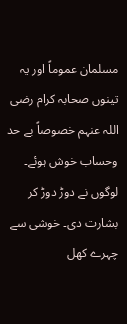مسلمان عموماً اور یہ تینوں صحابہ کرام رضی اللہ عنہم خصوصاً بے حد وحساب خوش ہوئے۔ لوگوں نے دوڑ دوڑ کر بشارت دی۔ خوشی سے چہرے کھل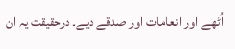اُٹھے اور انعامات اور صدقے دیے۔ درحقیقت یہ ان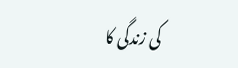کی زندگی کا